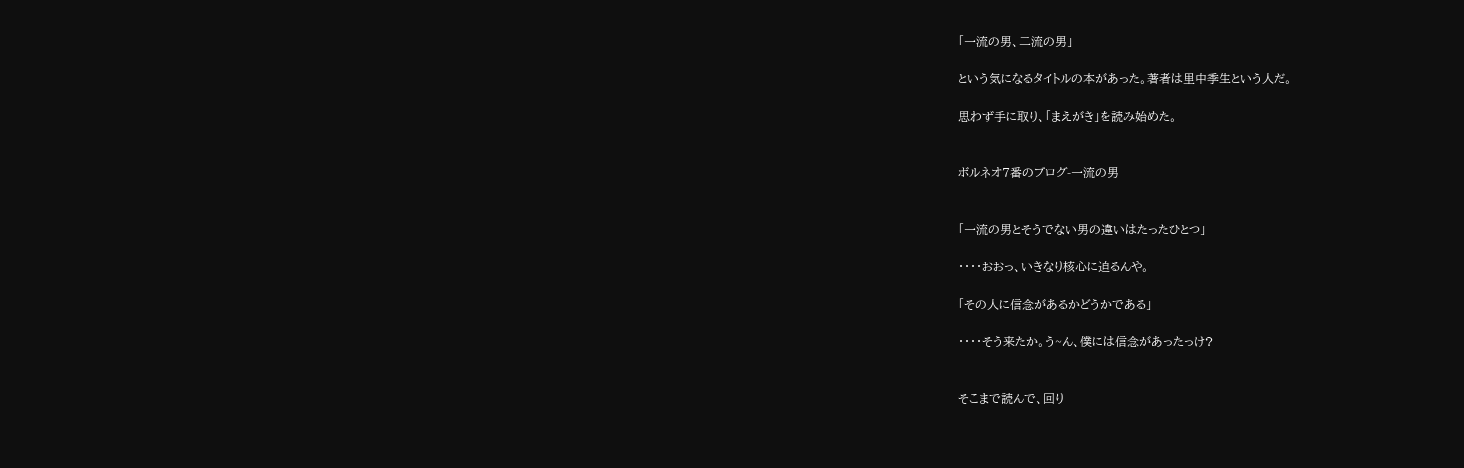「一流の男、二流の男」

という気になるタイトルの本があった。著者は里中季生という人だ。

思わず手に取り、「まえがき」を読み始めた。


ボルネオ7番のブログ-一流の男


「一流の男とそうでない男の違いはたったひとつ」

・・・・おおっ、いきなり核心に迫るんや。

「その人に信念があるかどうかである」

・・・・そう来たか。う~ん、僕には信念があったっけ?


そこまで読んで、回り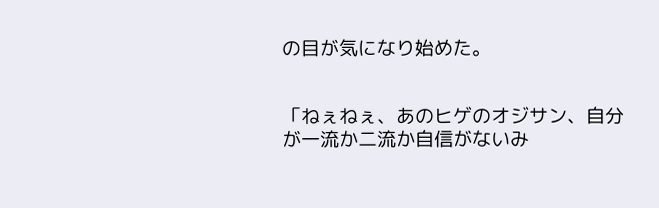の目が気になり始めた。


「ねぇねぇ、あのヒゲのオジサン、自分が一流か二流か自信がないみ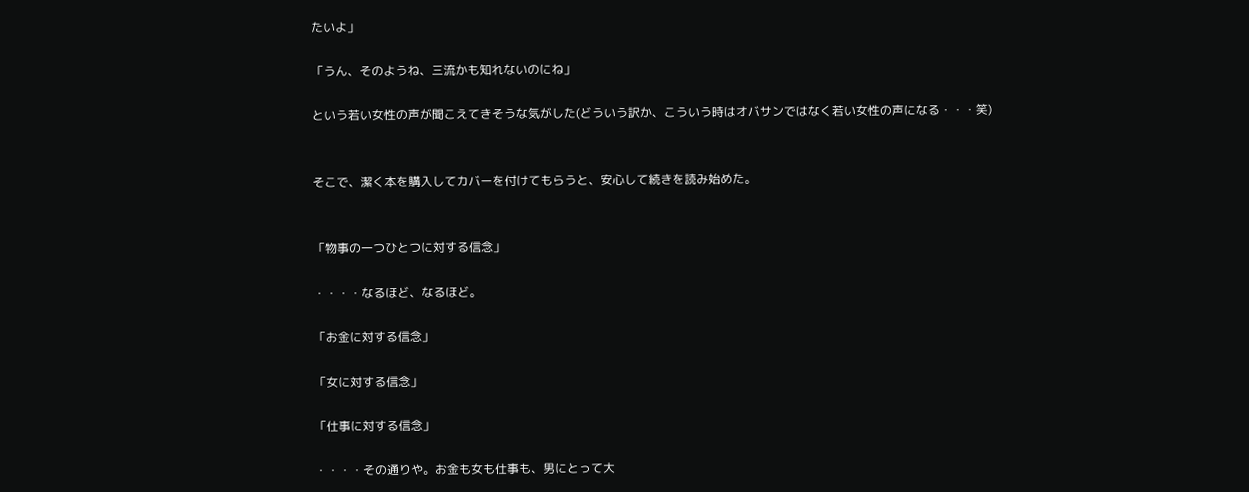たいよ」

「うん、そのようね、三流かも知れないのにね」

という若い女性の声が聞こえてきそうな気がした(どういう訳か、こういう時はオバサンではなく若い女性の声になる・・・笑)


そこで、潔く本を購入してカバーを付けてもらうと、安心して続きを読み始めた。


「物事の一つひとつに対する信念」

・・・・なるほど、なるほど。

「お金に対する信念」

「女に対する信念」

「仕事に対する信念」

・・・・その通りや。お金も女も仕事も、男にとって大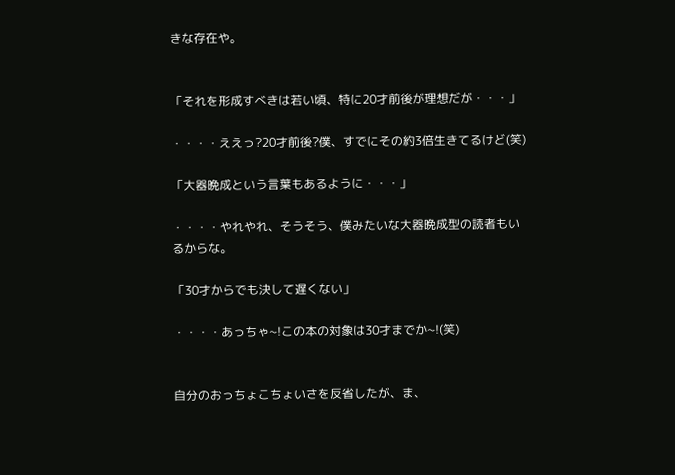きな存在や。


「それを形成すべきは若い頃、特に20才前後が理想だが・・・」

・・・・ええっ?20才前後?僕、すでにその約3倍生きてるけど(笑)

「大器晩成という言葉もあるように・・・」

・・・・やれやれ、そうそう、僕みたいな大器晩成型の読者もいるからな。

「30才からでも決して遅くない」

・・・・あっちゃ~!この本の対象は30才までか~!(笑)


自分のおっちょこちょいさを反省したが、ま、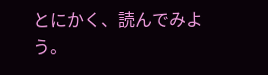とにかく、読んでみよう。